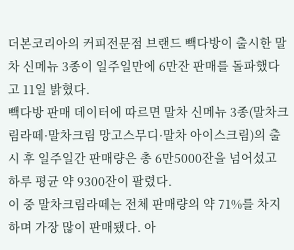더본코리아의 커피전문점 브랜드 빽다방이 출시한 말차 신메뉴 3종이 일주일만에 6만잔 판매를 돌파했다고 11일 밝혔다.
빽다방 판매 데이터에 따르면 말차 신메뉴 3종(말차크림라떼·말차크림 망고스무디·말차 아이스크림)의 출시 후 일주일간 판매량은 총 6만5000잔을 넘어섰고 하루 평균 약 9300잔이 팔렸다.
이 중 말차크림라떼는 전체 판매량의 약 71%를 차지하며 가장 많이 판매됐다. 아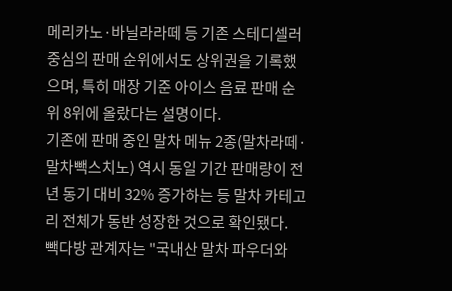메리카노·바닐라라떼 등 기존 스테디셀러 중심의 판매 순위에서도 상위권을 기록했으며, 특히 매장 기준 아이스 음료 판매 순위 8위에 올랐다는 설명이다.
기존에 판매 중인 말차 메뉴 2종(말차라떼·말차빽스치노) 역시 동일 기간 판매량이 전년 동기 대비 32% 증가하는 등 말차 카테고리 전체가 동반 성장한 것으로 확인됐다.
빽다방 관계자는 "국내산 말차 파우더와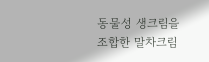동물성 생크림을 조합한 말차크림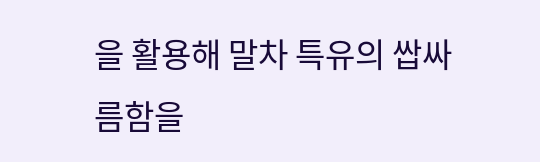을 활용해 말차 특유의 쌉싸름함을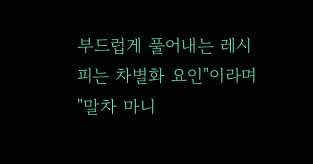부드럽게 풀어내는 레시피는 차별화 요인"이라며 "말차 마니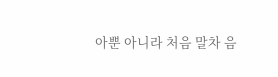아뿐 아니라 처음 말차 음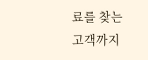료를 찾는 고객까지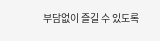부담없이 즐길 수 있도록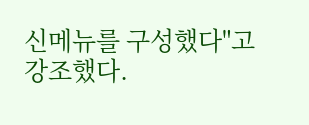신메뉴를 구성했다"고 강조했다.